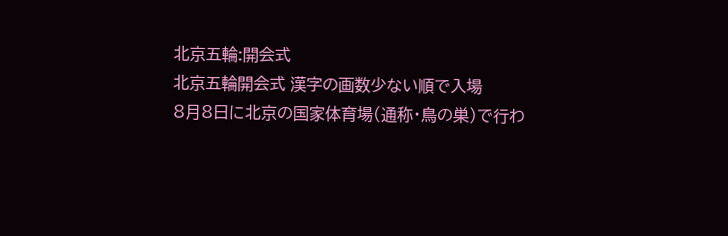北京五輪:開会式
北京五輪開会式 漢字の画数少ない順で入場
8月8日に北京の国家体育場(通称・鳥の巣)で行わ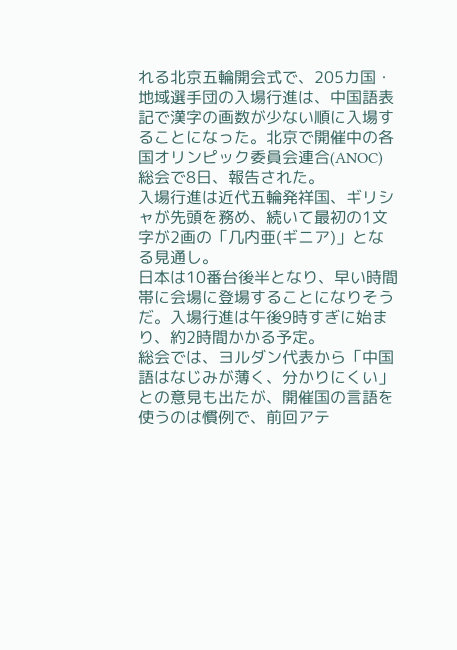れる北京五輪開会式で、205カ国・地域選手団の入場行進は、中国語表記で漢字の画数が少ない順に入場することになった。北京で開催中の各国オリンピック委員会連合(ANOC)総会で8日、報告された。
入場行進は近代五輪発祥国、ギリシャが先頭を務め、続いて最初の1文字が2画の「几内亜(ギニア)」となる見通し。
日本は10番台後半となり、早い時間帯に会場に登場することになりそうだ。入場行進は午後9時すぎに始まり、約2時間かかる予定。
総会では、ヨルダン代表から「中国語はなじみが薄く、分かりにくい」との意見も出たが、開催国の言語を使うのは慣例で、前回アテ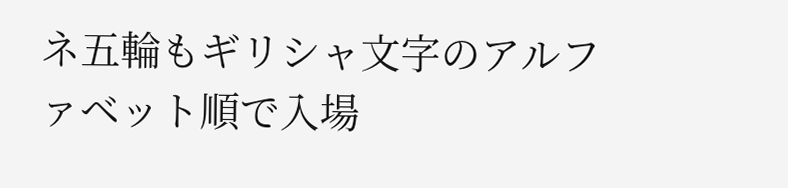ネ五輪もギリシャ文字のアルファベット順で入場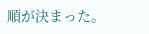順が決まった。